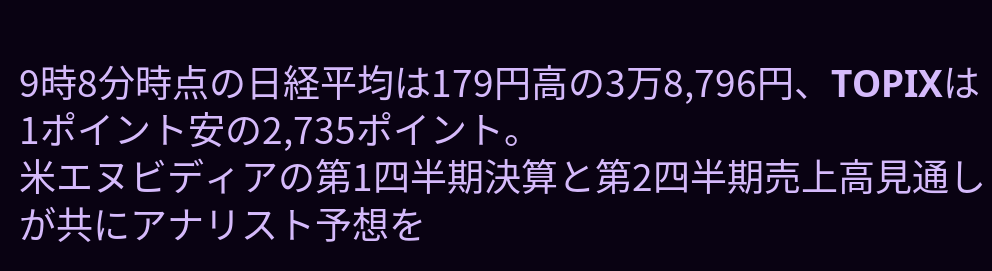9時8分時点の日経平均は179円高の3万8,796円、TOPIXは1ポイント安の2,735ポイント。
米エヌビディアの第1四半期決算と第2四半期売上高見通しが共にアナリスト予想を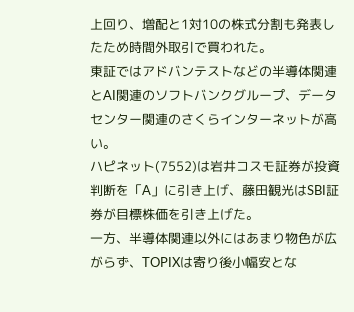上回り、増配と1対10の株式分割も発表したため時間外取引で買われた。
東証ではアドバンテストなどの半導体関連とAI関連のソフトバンクグループ、データセンター関連のさくらインターネットが高い。
ハピネット(7552)は岩井コスモ証券が投資判断を「A」に引き上げ、藤田観光はSBI証券が目標株価を引き上げた。
一方、半導体関連以外にはあまり物色が広がらず、TOPIXは寄り後小幅安とな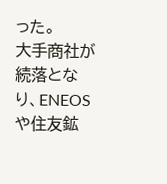った。
大手商社が続落となり、ENEOSや住友鉱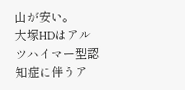山が安い。
大塚HDはアルツハイマー型認知症に伴うア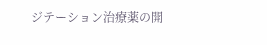ジテーション治療薬の開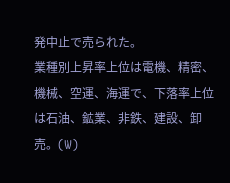発中止で売られた。
業種別上昇率上位は電機、精密、機械、空運、海運で、下落率上位は石油、鉱業、非鉄、建設、卸売。(W)